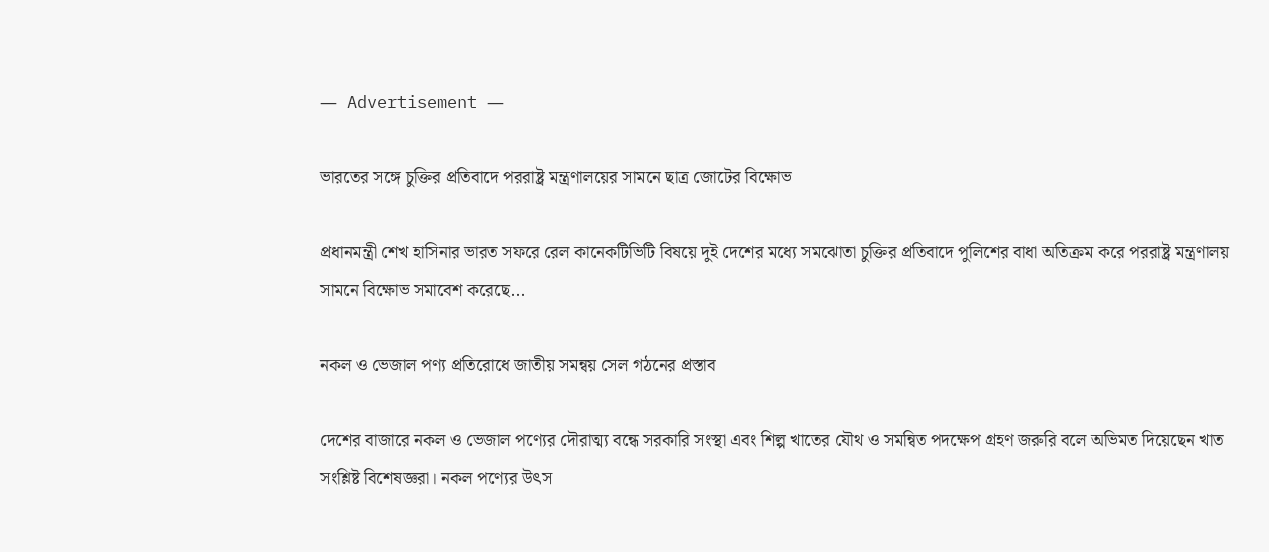― Advertisement ―

ভারতের সঙ্গে চুক্তির প্রতিবাদে পররাষ্ট্র মন্ত্রণালয়ের সামনে ছাত্র জোটের বিক্ষোভ

প্রধানমন্ত্রী শেখ হাসিনার ভারত সফরে রেল কানেকটিভিটি বিষয়ে দুই দেশের মধ্যে সমঝোতা চুক্তির প্রতিবাদে পুলিশের বাধা অতিক্রম করে পররাষ্ট্র মন্ত্রণালয় সামনে বিক্ষোভ সমাবেশ করেছে...

নকল ও ভেজাল পণ্য প্রতিরোধে জাতীয় সমন্বয় সেল গঠনের প্রস্তাব

দেশের বাজারে নকল ও ভেজাল পণ্যের দৌরাত্ম্য বন্ধে সরকারি সংস্থা এবং শিল্প খাতের যৌথ ও সমন্বিত পদক্ষেপ গ্রহণ জরুরি বলে অভিমত দিয়েছেন খাত সংশ্লিষ্ট বিশেষজ্ঞরা। নকল পণ্যের উৎস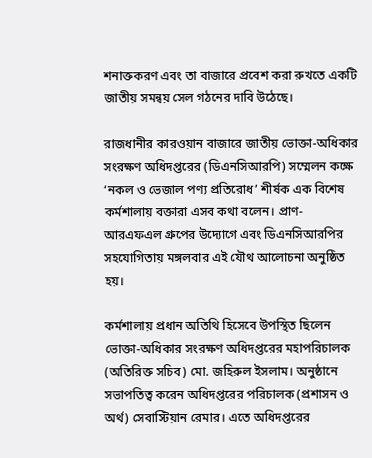শনাক্তকরণ এবং তা বাজারে প্রবেশ করা রুখতে একটি জাতীয় সমন্বয় সেল গঠনের দাবি উঠেছে।

রাজধানীর কারওয়ান বাজারে জাতীয় ভোক্তা-অধিকার সংরক্ষণ অধিদপ্তরের (ডিএনসিআরপি) সম্মেলন কক্ষে ‘নকল ও ভেজাল পণ্য প্রতিরোধ’ শীর্ষক এক বিশেষ কর্মশালায় বক্তারা এসব কথা বলেন। প্রাণ-আরএফএল গ্রুপের উদ্যোগে এবং ডিএনসিআরপির সহযোগিতায় মঙ্গলবার এই যৌথ আলোচনা অনুষ্ঠিত হয়।

কর্মশালায় প্রধান অতিথি হিসেবে উপস্থিত ছিলেন ভোক্তা-অধিকার সংরক্ষণ অধিদপ্তরের মহাপরিচালক (অতিরিক্ত সচিব) মো. জহিরুল ইসলাম। অনুষ্ঠানে সভাপতিত্ব করেন অধিদপ্তরের পরিচালক (প্রশাসন ও অর্থ) সেবাস্টিয়ান রেমার। এতে অধিদপ্তরের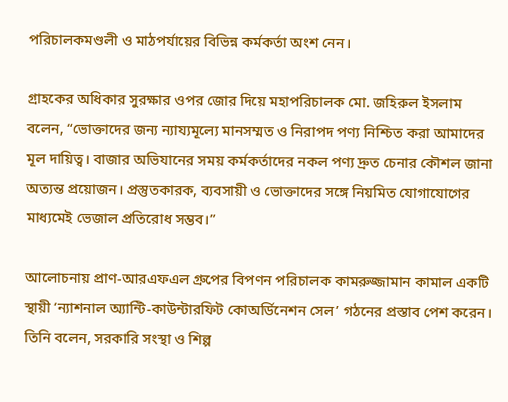পরিচালকমণ্ডলী ও মাঠপর্যায়ের বিভিন্ন কর্মকর্তা অংশ নেন।

গ্রাহকের অধিকার সুরক্ষার ওপর জোর দিয়ে মহাপরিচালক মো. জহিরুল ইসলাম বলেন, “ভোক্তাদের জন্য ন্যায্যমূল্যে মানসম্মত ও নিরাপদ পণ্য নিশ্চিত করা আমাদের মূল দায়িত্ব। বাজার অভিযানের সময় কর্মকর্তাদের নকল পণ্য দ্রুত চেনার কৌশল জানা অত্যন্ত প্রয়োজন। প্রস্তুতকারক, ব্যবসায়ী ও ভোক্তাদের সঙ্গে নিয়মিত যোগাযোগের মাধ্যমেই ভেজাল প্রতিরোধ সম্ভব।”

আলোচনায় প্রাণ-আরএফএল গ্রুপের বিপণন পরিচালক কামরুজ্জামান কামাল একটি স্থায়ী ‘ন্যাশনাল অ্যান্টি-কাউন্টারফিট কোঅর্ডিনেশন সেল’ গঠনের প্রস্তাব পেশ করেন। তিনি বলেন, সরকারি সংস্থা ও শিল্প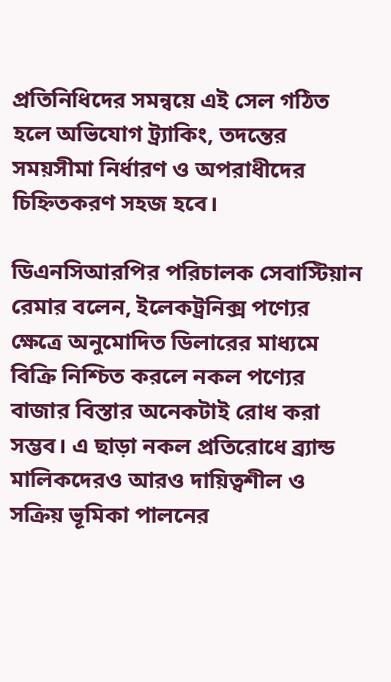প্রতিনিধিদের সমন্বয়ে এই সেল গঠিত হলে অভিযোগ ট্র্যাকিং, তদন্তের সময়সীমা নির্ধারণ ও অপরাধীদের চিহ্নিতকরণ সহজ হবে।

ডিএনসিআরপির পরিচালক সেবাস্টিয়ান রেমার বলেন, ইলেকট্রনিক্স পণ্যের ক্ষেত্রে অনুমোদিত ডিলারের মাধ্যমে বিক্রি নিশ্চিত করলে নকল পণ্যের বাজার বিস্তার অনেকটাই রোধ করা সম্ভব। এ ছাড়া নকল প্রতিরোধে ব্র্যান্ড মালিকদেরও আরও দায়িত্বশীল ও সক্রিয় ভূমিকা পালনের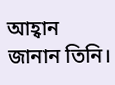আহ্বান জানান তিনি।